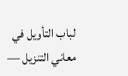لباب التأويل في معاني التنزيل —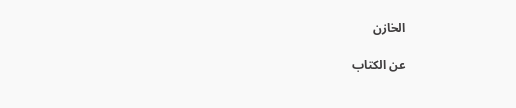الخازن

عن الكتاب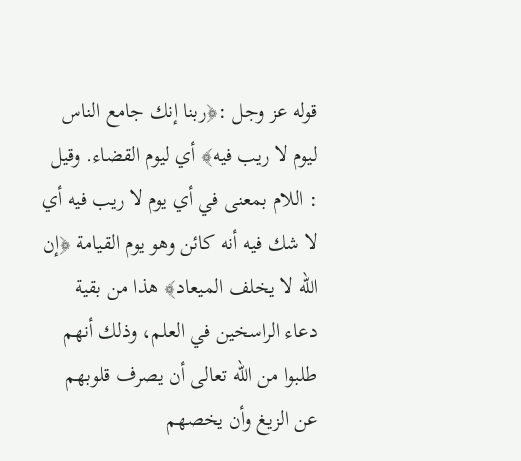قوله عز وجل :﴿ربنا إنك جامع الناس ليوم لا ريب فيه﴾ أي ليوم القضاء. وقيل : اللام بمعنى في أي يوم لا ريب فيه أي لا شك فيه أنه كائن وهو يوم القيامة ﴿إن الله لا يخلف الميعاد﴾ هذا من بقية دعاء الراسخين في العلم، وذلك أنهم طلبوا من الله تعالى أن يصرف قلوبهم عن الزيغ وأن يخصهم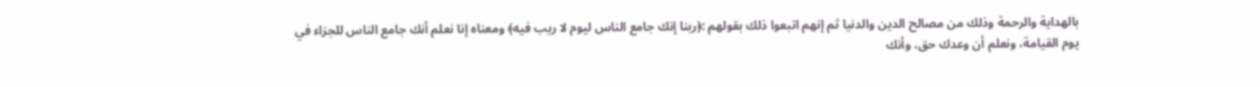بالهداية والرحمة وذلك من مصالح الدين والدنيا ثم إنهم اتبعوا ذلك بقولهم :﴿ربنا إنك جامع الناس ليوم لا ريب فيه﴾ ومعناه إنا نعلم أنك جامع الناس للجزاء في يوم القيامة، ونعلم أن وعدك حق، وأنك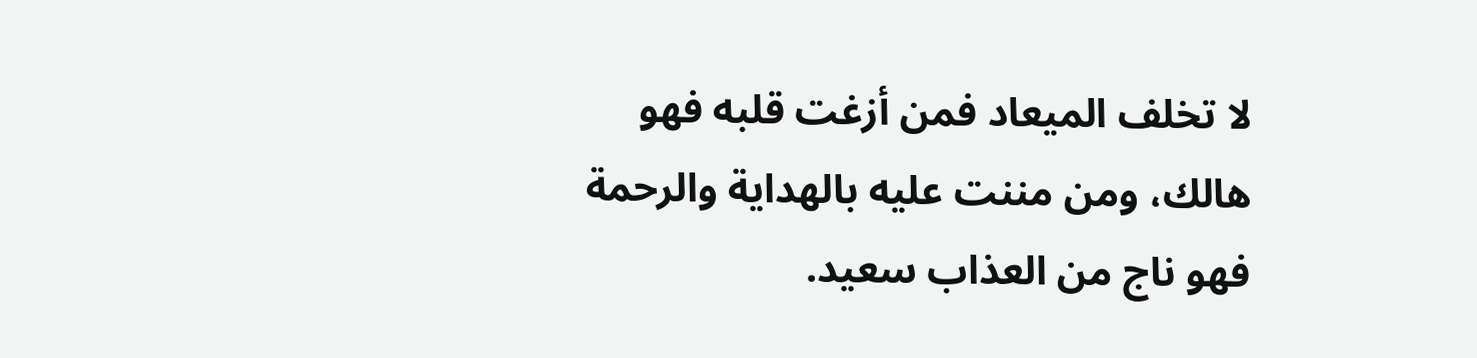لا تخلف الميعاد فمن أزغت قلبه فهو هالك، ومن مننت عليه بالهداية والرحمة فهو ناج من العذاب سعيد.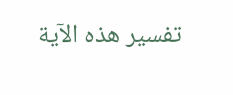تفسير هذه الآية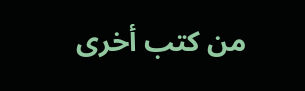من كتب أخرى